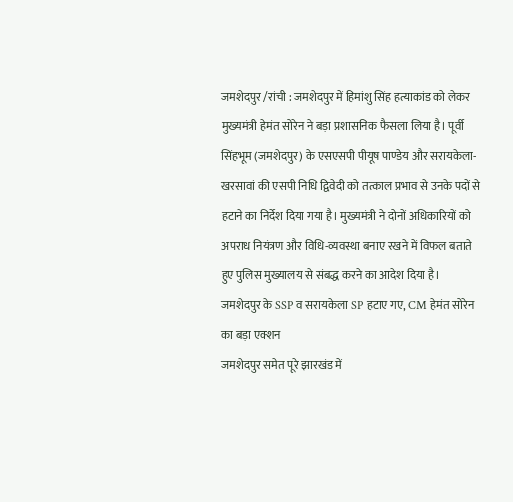जमशेदपुर /रांची : जमशेदपुर में हिमांशु सिंह हत्याकांड को लेकर मुख्यमंत्री हेमंत सोरेन ने बड़ा प्रशासनिक फैसला लिया है। पूर्वी सिंहभूम (जमशेदपुर) के एसएसपी पीयूष पाण्डेय और सरायकेला-खरसावां की एसपी निधि द्विवेदी को तत्काल प्रभाव से उनके पदों से हटाने का निर्देश दिया गया है। मुख्यमंत्री ने दोनों अधिकारियों को अपराध नियंत्रण और विधि-व्यवस्था बनाए रखने में विफल बताते हुए पुलिस मुख्यालय से संबद्ध करने का आदेश दिया है।
जमशेदपुर के SSP व सरायकेला SP हटाए गए, CM हेमंत सोरेन का बड़ा एक्शन
जमशेदपुर समेत पूरे झारखंड में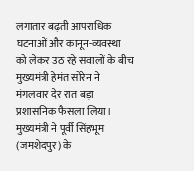लगातार बढ़ती आपराधिक घटनाओं और कानून-व्यवस्था को लेकर उठ रहे सवालों के बीच मुख्यमंत्री हेमंत सोरेन ने मंगलवार देर रात बड़ा प्रशासनिक फैसला लिया। मुख्यमंत्री ने पूर्वी सिंहभूम (जमशेदपुर) के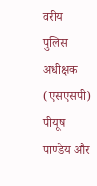वरीय पुलिस अधीक्षक (एसएसपी) पीयूष पाण्डेय और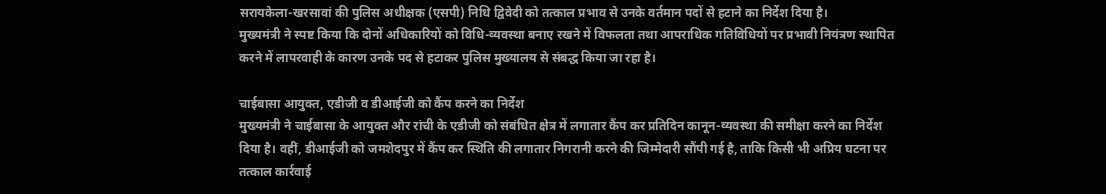सरायकेला-खरसावां की पुलिस अधीक्षक (एसपी) निधि द्विवेदी को तत्काल प्रभाव से उनके वर्तमान पदों से हटाने का निर्देश दिया है।
मुख्यमंत्री ने स्पष्ट किया कि दोनों अधिकारियों को विधि-व्यवस्था बनाए रखने में विफलता तथा आपराधिक गतिविधियों पर प्रभावी नियंत्रण स्थापित करने में लापरवाही के कारण उनके पद से हटाकर पुलिस मुख्यालय से संबद्ध किया जा रहा है।

चाईबासा आयुक्त, एडीजी व डीआईजी को कैंप करने का निर्देश
मुख्यमंत्री ने चाईबासा के आयुक्त और रांची के एडीजी को संबंधित क्षेत्र में लगातार कैंप कर प्रतिदिन कानून-व्यवस्था की समीक्षा करने का निर्देश दिया है। वहीं, डीआईजी को जमशेदपुर में कैंप कर स्थिति की लगातार निगरानी करने की जिम्मेदारी सौंपी गई है, ताकि किसी भी अप्रिय घटना पर तत्काल कार्रवाई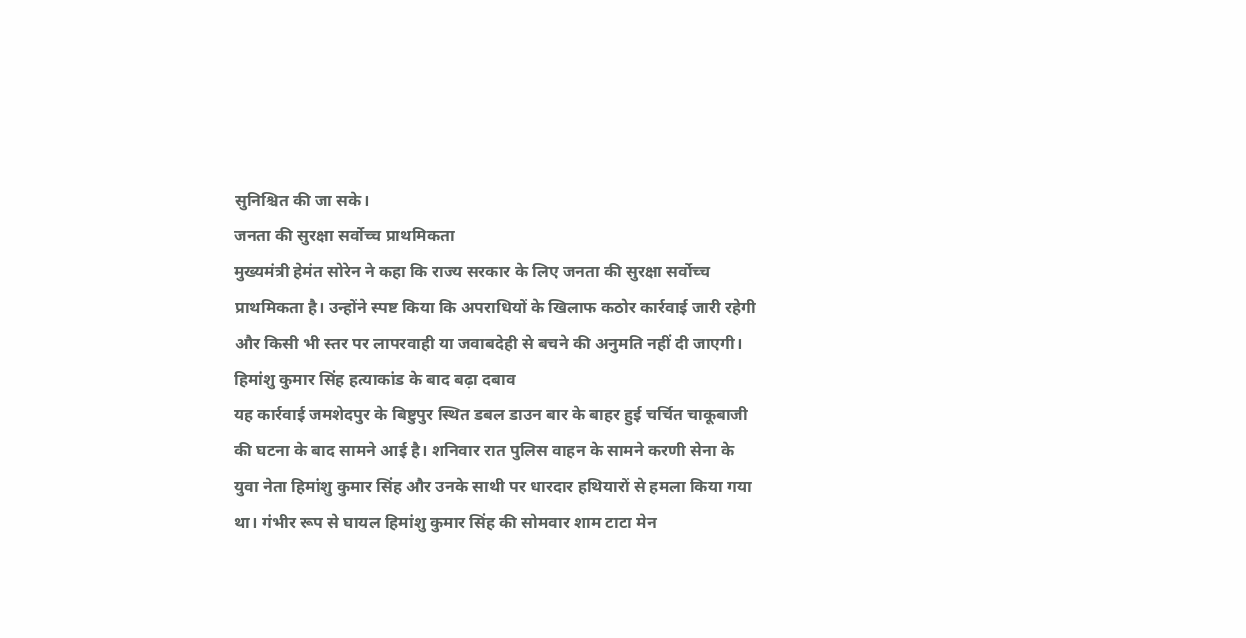सुनिश्चित की जा सके।
जनता की सुरक्षा सर्वोच्च प्राथमिकता
मुख्यमंत्री हेमंत सोरेन ने कहा कि राज्य सरकार के लिए जनता की सुरक्षा सर्वोच्च प्राथमिकता है। उन्होंने स्पष्ट किया कि अपराधियों के खिलाफ कठोर कार्रवाई जारी रहेगी और किसी भी स्तर पर लापरवाही या जवाबदेही से बचने की अनुमति नहीं दी जाएगी।
हिमांशु कुमार सिंह हत्याकांड के बाद बढ़ा दबाव
यह कार्रवाई जमशेदपुर के बिष्टुपुर स्थित डबल डाउन बार के बाहर हुई चर्चित चाकूबाजी की घटना के बाद सामने आई है। शनिवार रात पुलिस वाहन के सामने करणी सेना के युवा नेता हिमांशु कुमार सिंह और उनके साथी पर धारदार हथियारों से हमला किया गया था। गंभीर रूप से घायल हिमांशु कुमार सिंह की सोमवार शाम टाटा मेन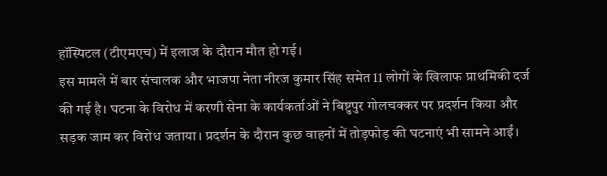हॉस्पिटल (टीएमएच) में इलाज के दौरान मौत हो गई।
इस मामले में बार संचालक और भाजपा नेता नीरज कुमार सिंह समेत 11 लोगों के खिलाफ प्राथमिकी दर्ज की गई है। घटना के विरोध में करणी सेना के कार्यकर्ताओं ने बिष्टुपुर गोलचक्कर पर प्रदर्शन किया और सड़क जाम कर विरोध जताया। प्रदर्शन के दौरान कुछ वाहनों में तोड़फोड़ की घटनाएं भी सामने आईं।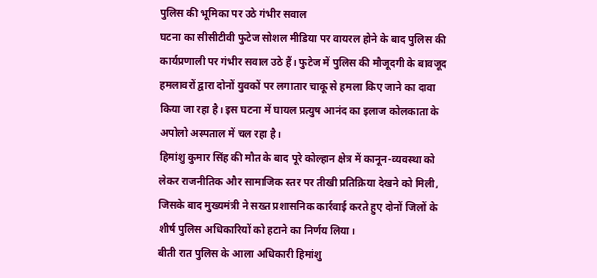पुलिस की भूमिका पर उठे गंभीर सवाल
घटना का सीसीटीवी फुटेज सोशल मीडिया पर वायरल होने के बाद पुलिस की कार्यप्रणाली पर गंभीर सवाल उठे हैं। फुटेज में पुलिस की मौजूदगी के बावजूद हमलावरों द्वारा दोनों युवकों पर लगातार चाकू से हमला किए जाने का दावा किया जा रहा है। इस घटना में घायल प्रत्युष आनंद का इलाज कोलकाता के अपोलो अस्पताल में चल रहा है।
हिमांशु कुमार सिंह की मौत के बाद पूरे कोल्हान क्षेत्र में कानून-व्यवस्था को लेकर राजनीतिक और सामाजिक स्तर पर तीखी प्रतिक्रिया देखने को मिली, जिसके बाद मुख्यमंत्री ने सख्त प्रशासनिक कार्रवाई करते हुए दोनों जिलों के शीर्ष पुलिस अधिकारियों को हटाने का निर्णय लिया।
बीती रात पुलिस के आला अधिकारी हिमांशु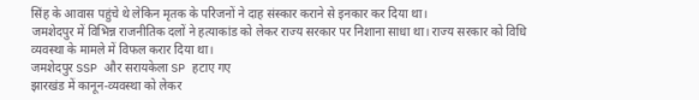सिंह के आवास पहुंचे थे लेकिन मृतक के परिजनों ने दाह संस्कार कराने से इनकार कर दिया था।
जमशेदपुर में विभिन्न राजनीतिक दलों ने हत्याकांड को लेकर राज्य सरकार पर निशाना साधा था। राज्य सरकार को विधि व्यवस्था के मामले में विफल करार दिया था।
जमशेदपुर SSP और सरायकेला SP हटाए गए
झारखंड में कानून-व्यवस्था को लेकर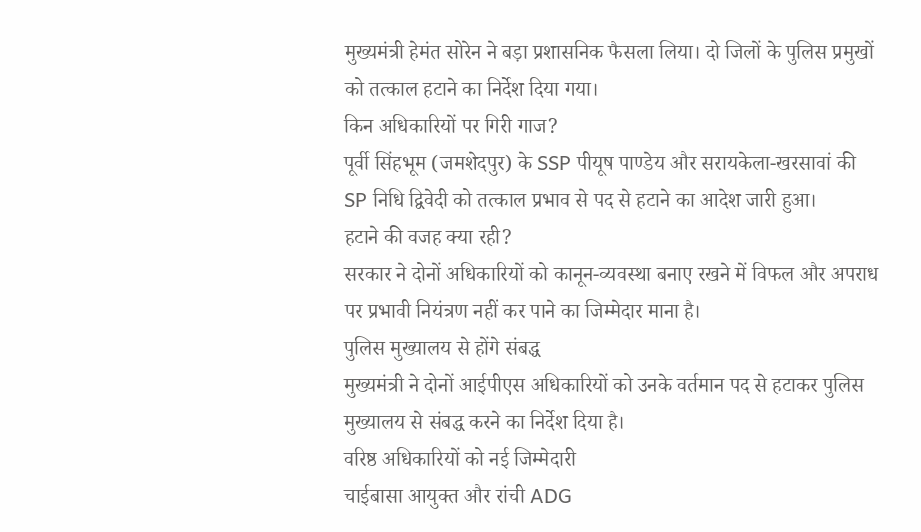मुख्यमंत्री हेमंत सोरेन ने बड़ा प्रशासनिक फैसला लिया। दो जिलों के पुलिस प्रमुखों को तत्काल हटाने का निर्देश दिया गया।
किन अधिकारियों पर गिरी गाज?
पूर्वी सिंहभूम (जमशेदपुर) के SSP पीयूष पाण्डेय और सरायकेला-खरसावां की SP निधि द्विवेदी को तत्काल प्रभाव से पद से हटाने का आदेश जारी हुआ।
हटाने की वजह क्या रही?
सरकार ने दोनों अधिकारियों को कानून-व्यवस्था बनाए रखने में विफल और अपराध पर प्रभावी नियंत्रण नहीं कर पाने का जिम्मेदार माना है।
पुलिस मुख्यालय से होंगे संबद्ध
मुख्यमंत्री ने दोनों आईपीएस अधिकारियों को उनके वर्तमान पद से हटाकर पुलिस मुख्यालय से संबद्ध करने का निर्देश दिया है।
वरिष्ठ अधिकारियों को नई जिम्मेदारी
चाईबासा आयुक्त और रांची ADG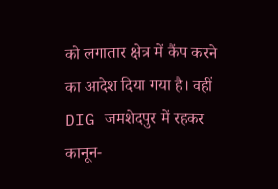को लगातार क्षेत्र में कैंप करने का आदेश दिया गया है। वहीं DIG जमशेदपुर में रहकर कानून-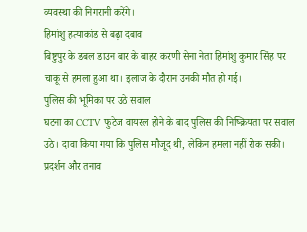व्यवस्था की निगरानी करेंगे।
हिमांशु हत्याकांड से बढ़ा दबाव
बिष्टुपुर के डबल डाउन बार के बाहर करणी सेना नेता हिमांशु कुमार सिंह पर चाकू से हमला हुआ था। इलाज के दौरान उनकी मौत हो गई।
पुलिस की भूमिका पर उठे सवाल
घटना का CCTV फुटेज वायरल होने के बाद पुलिस की निष्क्रियता पर सवाल उठे। दावा किया गया कि पुलिस मौजूद थी, लेकिन हमला नहीं रोक सकी।
प्रदर्शन और तनाव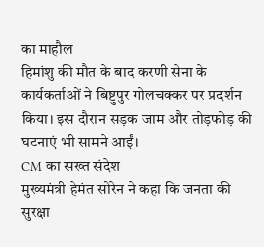का माहौल
हिमांशु की मौत के बाद करणी सेना के कार्यकर्ताओं ने बिष्टुपुर गोलचक्कर पर प्रदर्शन किया। इस दौरान सड़क जाम और तोड़फोड़ की घटनाएं भी सामने आईं।
CM का सख्त संदेश
मुख्यमंत्री हेमंत सोरेन ने कहा कि जनता की सुरक्षा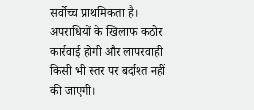सर्वोच्च प्राथमिकता है। अपराधियों के खिलाफ कठोर कार्रवाई होगी और लापरवाही किसी भी स्तर पर बर्दाश्त नहीं की जाएगी।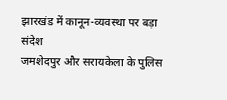झारखंड में कानून-व्यवस्था पर बड़ा संदेश
जमशेदपुर और सरायकेला के पुलिस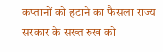कप्तानों को हटाने का फैसला राज्य सरकार के सख्त रुख को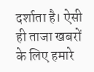दर्शाता है। ऐसी ही ताजा खबरों के लिए हमारे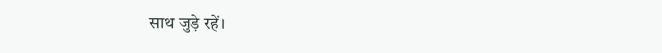साथ जुड़े रहें।